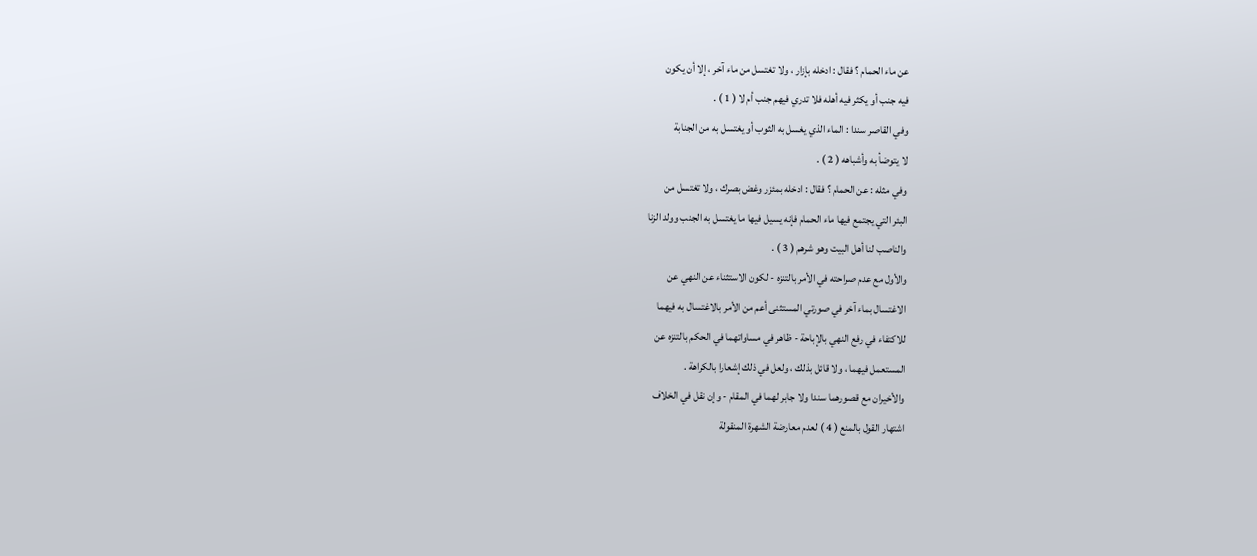عن ماء الحمام ؟ فقال : ادخله بإزار ، ولا تغتسل من ماء آخر ، إلا أن يكون
فيه جنب أو يكثر فيه أهله فلا تدري فيهم جنب أم لا ( 1 ) .
وفي القاصر سندا : الماء الذي يغسل به الثوب أو يغتسل به من الجنابة
لا يتوضأ به وأشباهه ( 2 ) .
وفي مثله : عن الحمام ؟ فقال : ادخله بمئزر وغض بصرك ، ولا تغتسل من
البئر التي يجتمع فيها ماء الحمام فإنه يسيل فيها ما يغتسل به الجنب وولد الزنا
والناصب لنا أهل البيت وهو شرهم ( 3 ) .
والأول مع عدم صراحته في الأمر بالتنزه - لكون الاستثناء عن النهي عن
الاغتسال بماء آخر في صورتي المستثنى أعم من الأمر بالاغتسال به فيهما
للاكتفاء في رفع النهي بالإباحة - ظاهر في مساواتهما في الحكم بالتنزه عن
المستعمل فيهما ، ولا قائل بذلك ، ولعل في ذلك إشعارا بالكراهة .
والأخيران مع قصورهما سندا ولا جابر لهما في المقام - وإن نقل في الخلاف
اشتهار القول بالمنع ( 4 ) لعدم معارضة الشهرة المنقولة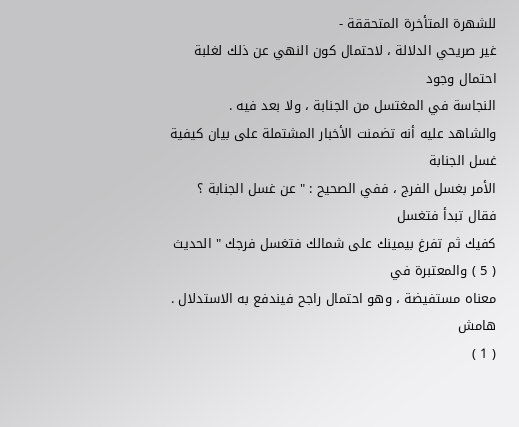للشهرة المتأخرة المتحققة -
غير صريحي الدلالة ، لاحتمال كون النهي عن ذلك لغلبة احتمال وجود
النجاسة في المغتسل من الجنابة ، ولا بعد فيه .
والشاهد عليه أنه تضمنت الأخبار المشتملة على بيان كيفية غسل الجنابة
الأمر بغسل الفرج ، ففي الصحيح : " عن غسل الجنابة ؟ فقال تبدأ فتغسل
كفيك ثم تفرغ بيمينك على شمالك فتغسل فرجك " الحديث ( 5 ) والمعتبرة في
معناه مستفيضة ، وهو احتمال راجح فيندفع به الاستدلال .
هامش
( 1 )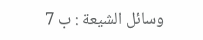وسائل الشيعة : ب 7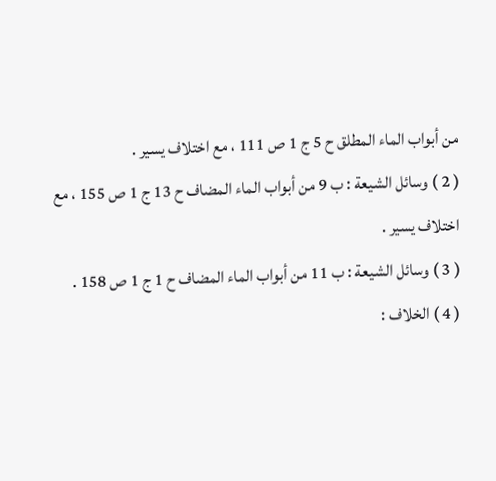من أبواب الماء المطلق ح 5 ج 1 ص 111 ، مع اختلاف يسير .
( 2 ) وسائل الشيعة : ب 9 من أبواب الماء المضاف ح 13 ج 1 ص 155 ، مع اختلاف يسير .
( 3 ) وسائل الشيعة : ب 11 من أبواب الماء المضاف ح 1 ج 1 ص 158 .
( 4 ) الخلاف :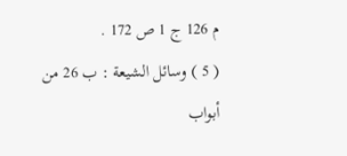م 126 ج 1 ص 172 .
( 5 ) وسائل الشيعة : ب 26 من أبواب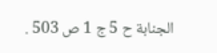الجنابة ح 5 ج 1 ص 503 .